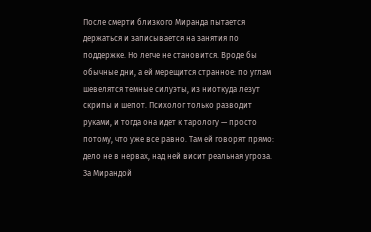После смерти близкого Миранда пытается держаться и записывается на занятия по поддержке. Но легче не становится. Вроде бы обычные дни, а ей мерещится странное: по углам шевелятся темные силуэты, из ниоткуда лезут скрипы и шепот. Психолог только разводит руками, и тогда она идет к тарологу — просто потому, что уже все равно. Там ей говорят прямо: дело не в нервах, над ней висит реальная угроза. За Мирандой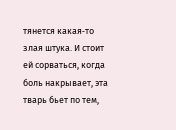тянется какая‑то злая штука. И стоит ей сорваться, когда боль накрывает, эта тварь бьет по тем,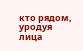кто рядом, уродуя лица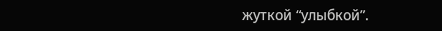жуткой “улыбкой”.